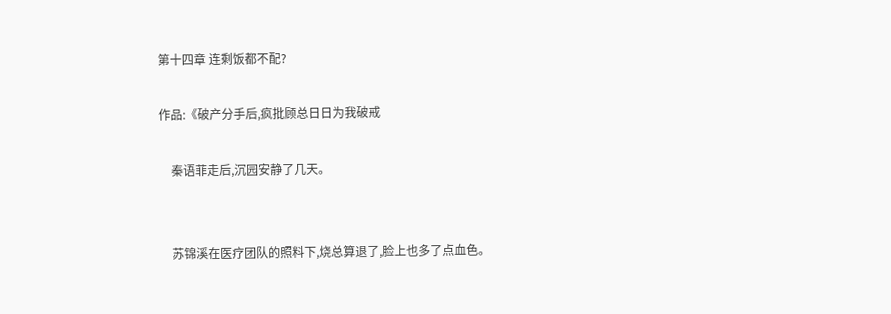第十四章 连剩饭都不配?

作品:《破产分手后,疯批顾总日日为我破戒

    秦语菲走后,沉园安静了几天。


    苏锦溪在医疗团队的照料下,烧总算退了,脸上也多了点血色。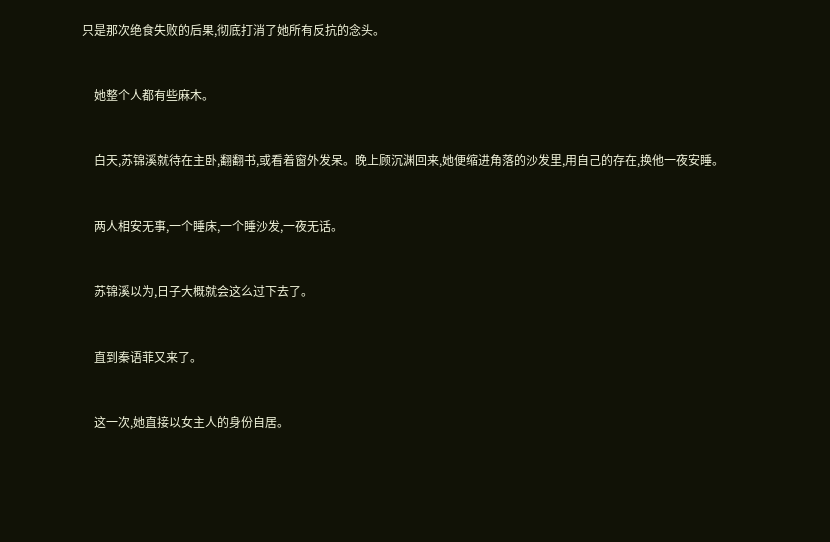只是那次绝食失败的后果,彻底打消了她所有反抗的念头。


    她整个人都有些麻木。


    白天,苏锦溪就待在主卧,翻翻书,或看着窗外发呆。晚上顾沉渊回来,她便缩进角落的沙发里,用自己的存在,换他一夜安睡。


    两人相安无事,一个睡床,一个睡沙发,一夜无话。


    苏锦溪以为,日子大概就会这么过下去了。


    直到秦语菲又来了。


    这一次,她直接以女主人的身份自居。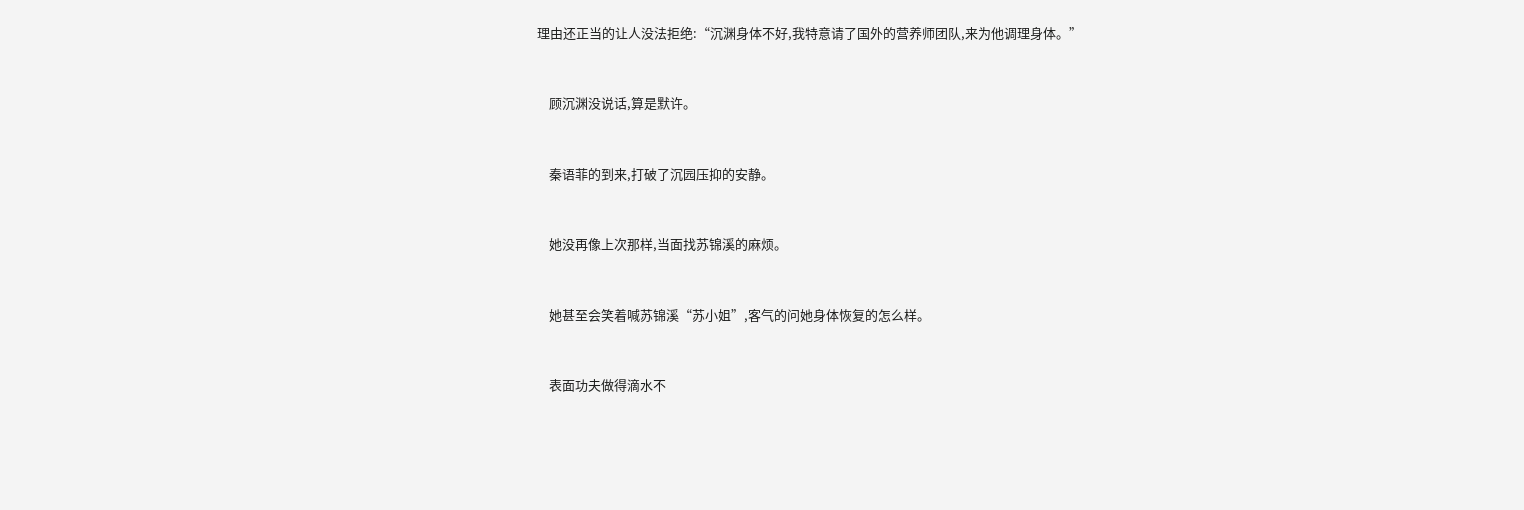理由还正当的让人没法拒绝:“沉渊身体不好,我特意请了国外的营养师团队,来为他调理身体。”


    顾沉渊没说话,算是默许。


    秦语菲的到来,打破了沉园压抑的安静。


    她没再像上次那样,当面找苏锦溪的麻烦。


    她甚至会笑着喊苏锦溪“苏小姐”,客气的问她身体恢复的怎么样。


    表面功夫做得滴水不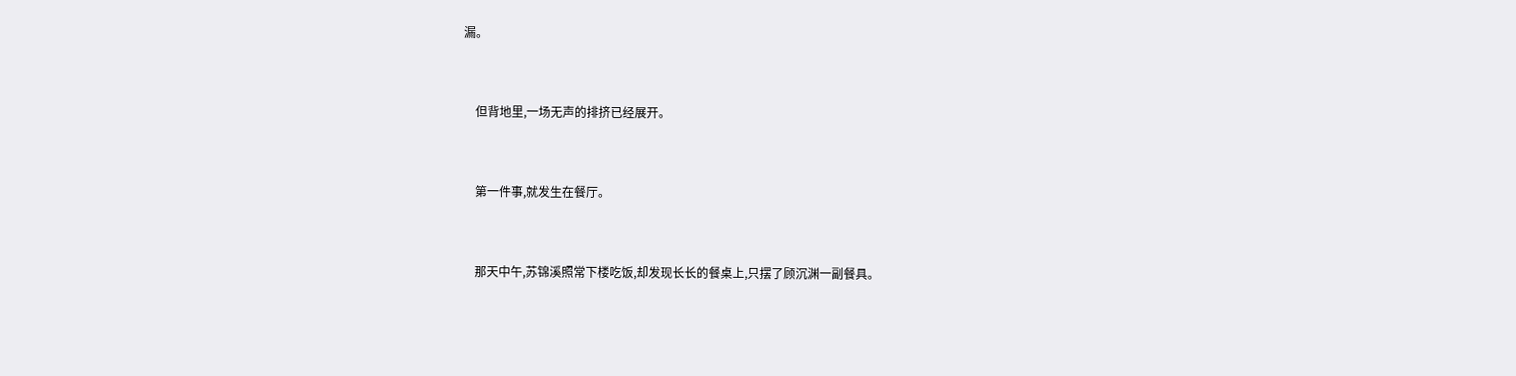漏。


    但背地里,一场无声的排挤已经展开。


    第一件事,就发生在餐厅。


    那天中午,苏锦溪照常下楼吃饭,却发现长长的餐桌上,只摆了顾沉渊一副餐具。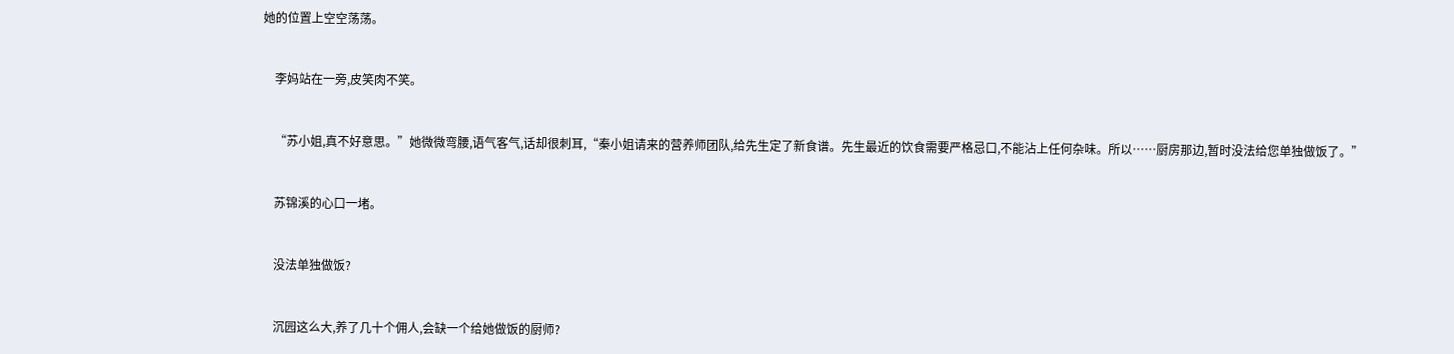她的位置上空空荡荡。


    李妈站在一旁,皮笑肉不笑。


    “苏小姐,真不好意思。”她微微弯腰,语气客气,话却很刺耳,“秦小姐请来的营养师团队,给先生定了新食谱。先生最近的饮食需要严格忌口,不能沾上任何杂味。所以……厨房那边,暂时没法给您单独做饭了。”


    苏锦溪的心口一堵。


    没法单独做饭?


    沉园这么大,养了几十个佣人,会缺一个给她做饭的厨师?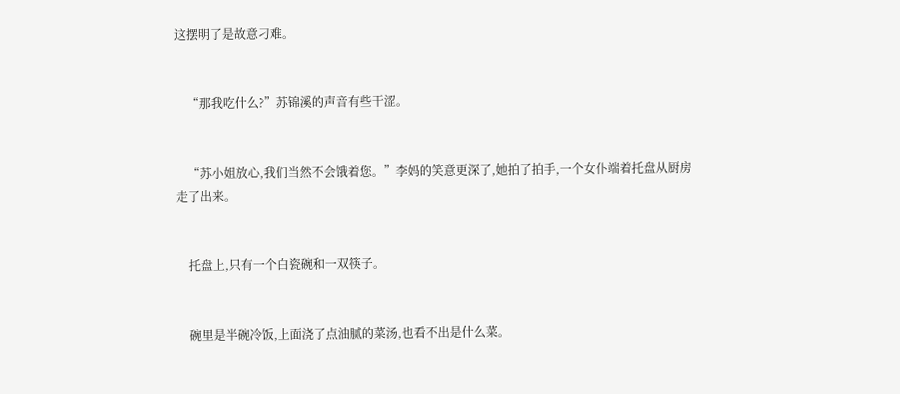这摆明了是故意刁难。


    “那我吃什么?”苏锦溪的声音有些干涩。


    “苏小姐放心,我们当然不会饿着您。”李妈的笑意更深了,她拍了拍手,一个女仆端着托盘从厨房走了出来。


    托盘上,只有一个白瓷碗和一双筷子。


    碗里是半碗冷饭,上面浇了点油腻的菜汤,也看不出是什么菜。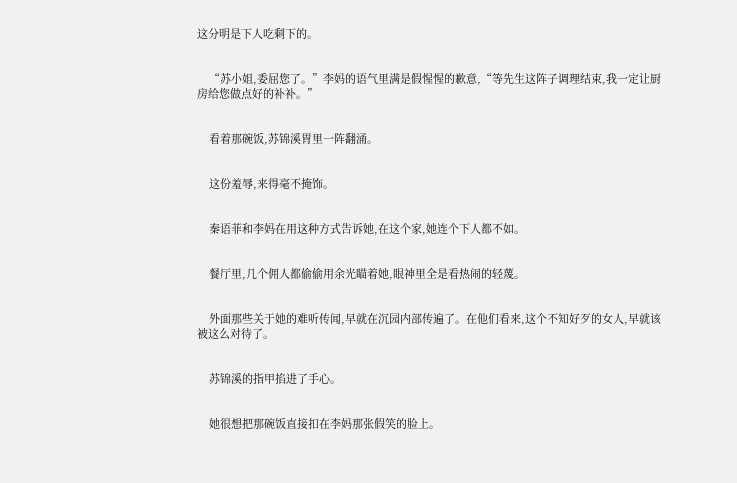这分明是下人吃剩下的。


    “苏小姐,委屈您了。”李妈的语气里满是假惺惺的歉意,“等先生这阵子调理结束,我一定让厨房给您做点好的补补。”


    看着那碗饭,苏锦溪胃里一阵翻涌。


    这份羞辱,来得毫不掩饰。


    秦语菲和李妈在用这种方式告诉她,在这个家,她连个下人都不如。


    餐厅里,几个佣人都偷偷用余光瞄着她,眼神里全是看热闹的轻蔑。


    外面那些关于她的难听传闻,早就在沉园内部传遍了。在他们看来,这个不知好歹的女人,早就该被这么对待了。


    苏锦溪的指甲掐进了手心。


    她很想把那碗饭直接扣在李妈那张假笑的脸上。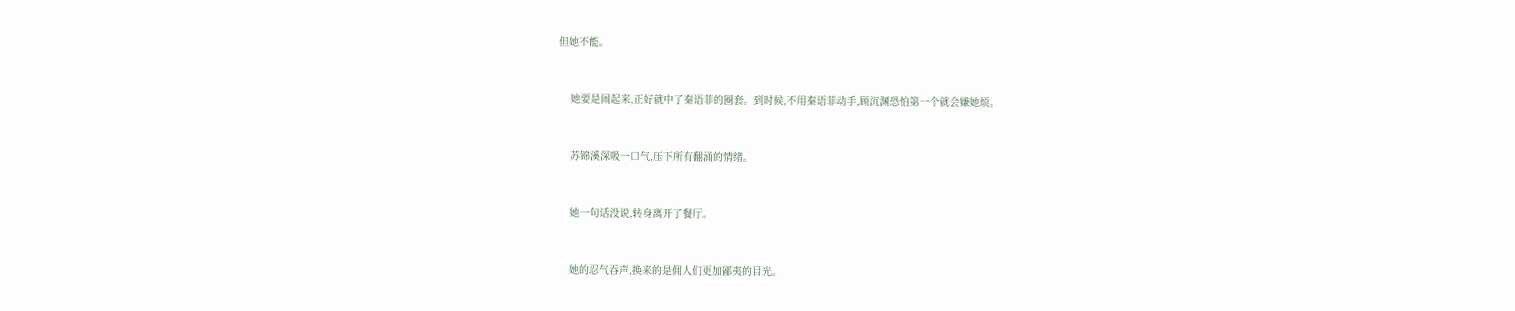但她不能。


    她要是闹起来,正好就中了秦语菲的圈套。到时候,不用秦语菲动手,顾沉渊恐怕第一个就会嫌她烦。


    苏锦溪深吸一口气,压下所有翻涌的情绪。


    她一句话没说,转身离开了餐厅。


    她的忍气吞声,换来的是佣人们更加鄙夷的目光。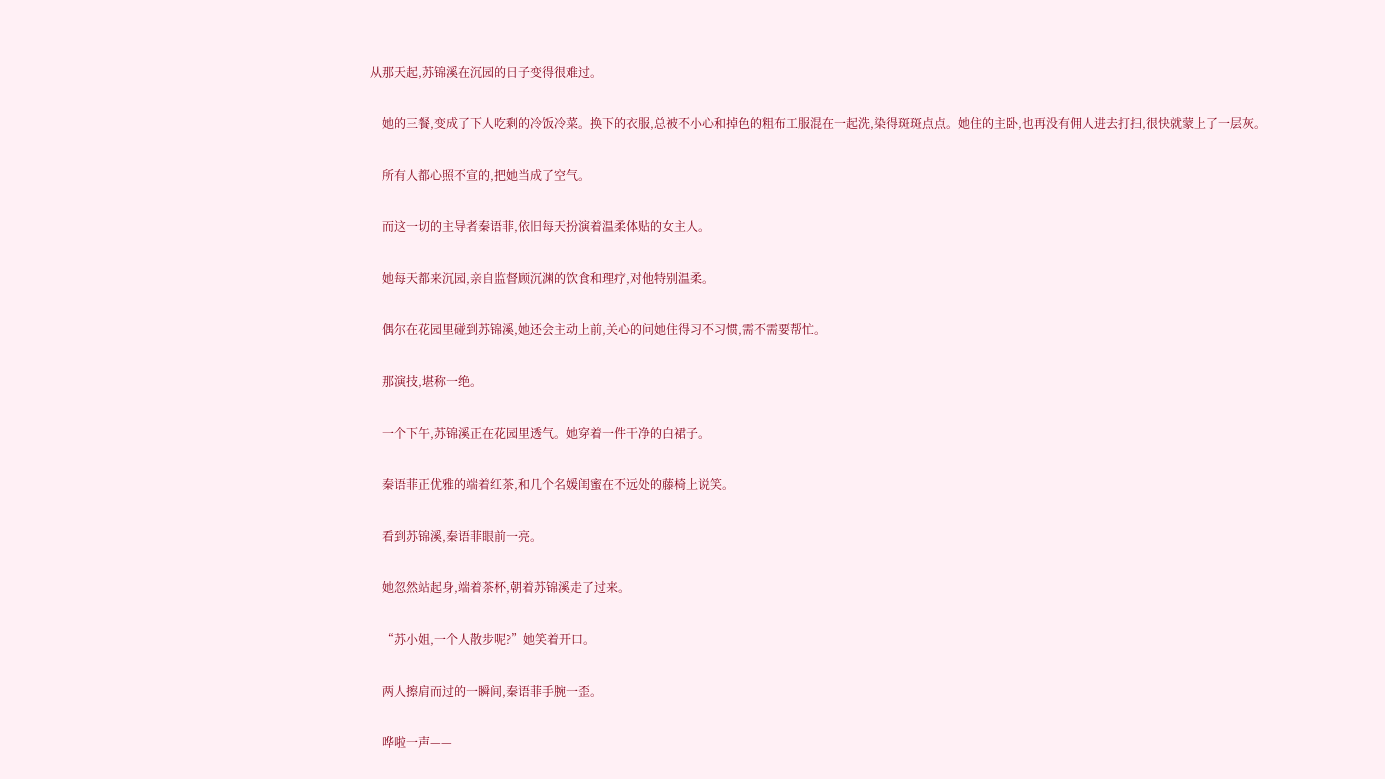从那天起,苏锦溪在沉园的日子变得很难过。


    她的三餐,变成了下人吃剩的冷饭冷菜。换下的衣服,总被不小心和掉色的粗布工服混在一起洗,染得斑斑点点。她住的主卧,也再没有佣人进去打扫,很快就蒙上了一层灰。


    所有人都心照不宣的,把她当成了空气。


    而这一切的主导者秦语菲,依旧每天扮演着温柔体贴的女主人。


    她每天都来沉园,亲自监督顾沉渊的饮食和理疗,对他特别温柔。


    偶尔在花园里碰到苏锦溪,她还会主动上前,关心的问她住得习不习惯,需不需要帮忙。


    那演技,堪称一绝。


    一个下午,苏锦溪正在花园里透气。她穿着一件干净的白裙子。


    秦语菲正优雅的端着红茶,和几个名媛闺蜜在不远处的藤椅上说笑。


    看到苏锦溪,秦语菲眼前一亮。


    她忽然站起身,端着茶杯,朝着苏锦溪走了过来。


    “苏小姐,一个人散步呢?”她笑着开口。


    两人擦肩而过的一瞬间,秦语菲手腕一歪。


    哗啦一声——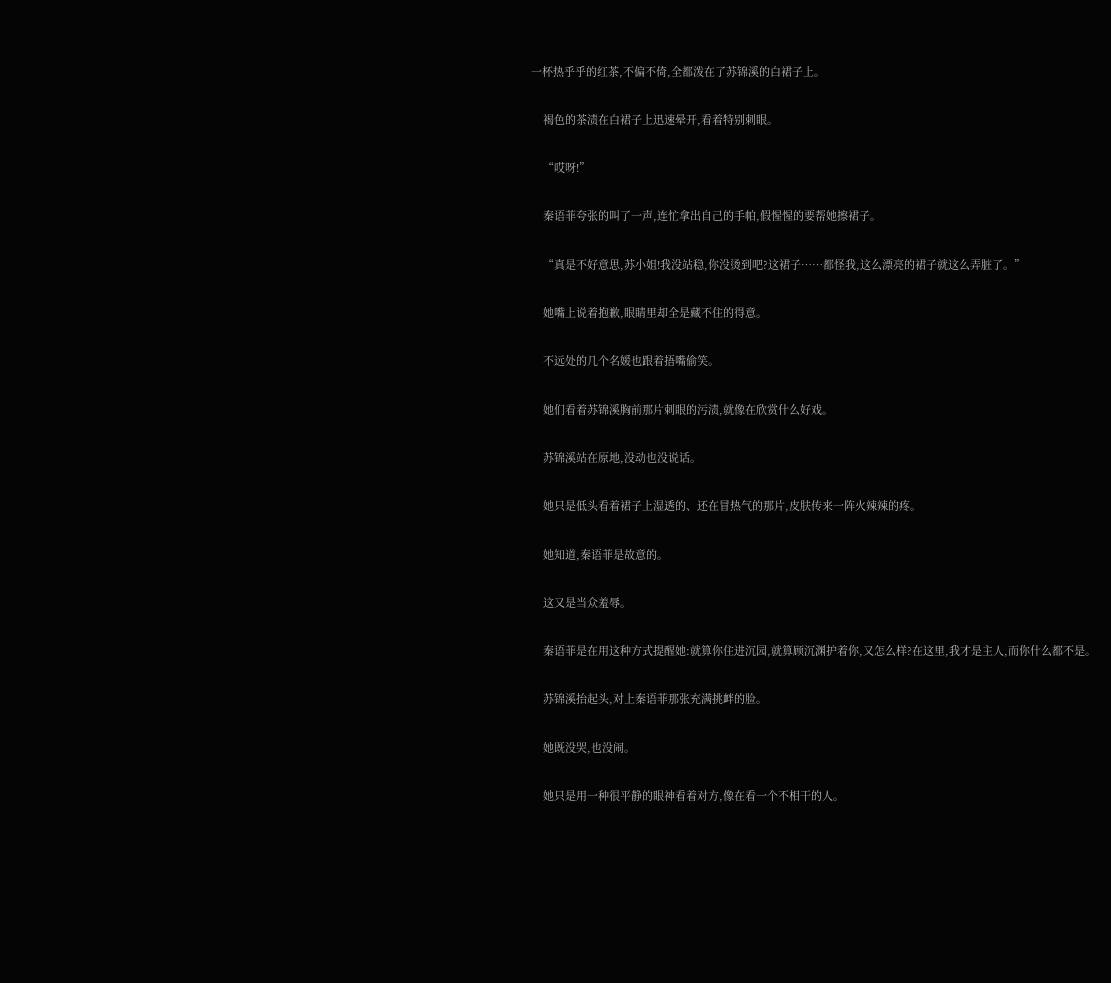一杯热乎乎的红茶,不偏不倚,全都泼在了苏锦溪的白裙子上。


    褐色的茶渍在白裙子上迅速晕开,看着特别刺眼。


    “哎呀!”


    秦语菲夸张的叫了一声,连忙拿出自己的手帕,假惺惺的要帮她擦裙子。


    “真是不好意思,苏小姐!我没站稳,你没烫到吧?这裙子……都怪我,这么漂亮的裙子就这么弄脏了。”


    她嘴上说着抱歉,眼睛里却全是藏不住的得意。


    不远处的几个名媛也跟着捂嘴偷笑。


    她们看着苏锦溪胸前那片刺眼的污渍,就像在欣赏什么好戏。


    苏锦溪站在原地,没动也没说话。


    她只是低头看着裙子上湿透的、还在冒热气的那片,皮肤传来一阵火辣辣的疼。


    她知道,秦语菲是故意的。


    这又是当众羞辱。


    秦语菲是在用这种方式提醒她:就算你住进沉园,就算顾沉渊护着你,又怎么样?在这里,我才是主人,而你什么都不是。


    苏锦溪抬起头,对上秦语菲那张充满挑衅的脸。


    她既没哭,也没闹。


    她只是用一种很平静的眼神看着对方,像在看一个不相干的人。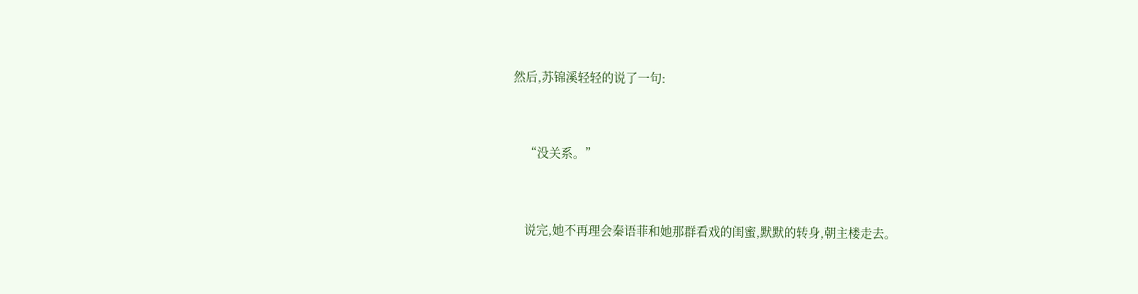然后,苏锦溪轻轻的说了一句:


    “没关系。”


    说完,她不再理会秦语菲和她那群看戏的闺蜜,默默的转身,朝主楼走去。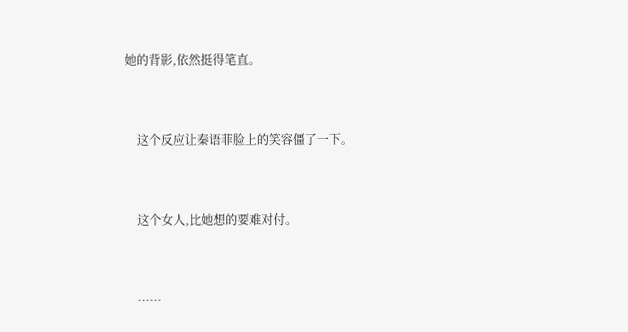她的背影,依然挺得笔直。


    这个反应让秦语菲脸上的笑容僵了一下。


    这个女人,比她想的要难对付。


    ……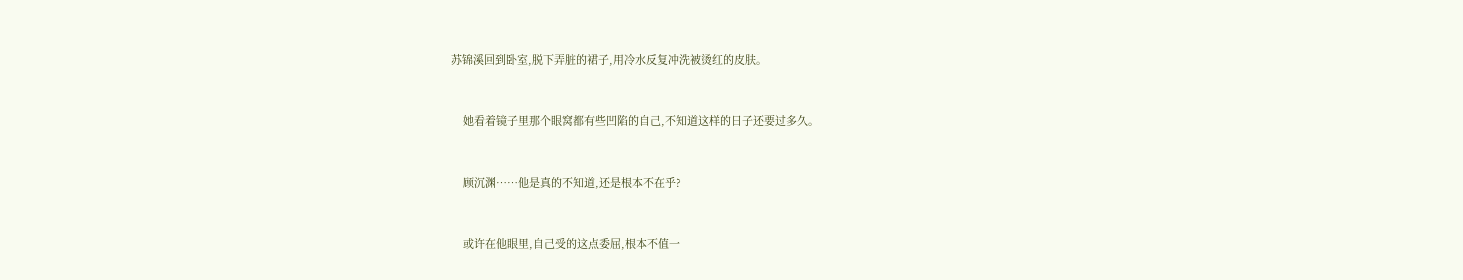苏锦溪回到卧室,脱下弄脏的裙子,用冷水反复冲洗被烫红的皮肤。


    她看着镜子里那个眼窝都有些凹陷的自己,不知道这样的日子还要过多久。


    顾沉渊……他是真的不知道,还是根本不在乎?


    或许在他眼里,自己受的这点委屈,根本不值一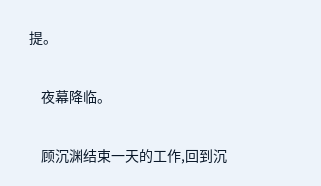提。


    夜幕降临。


    顾沉渊结束一天的工作,回到沉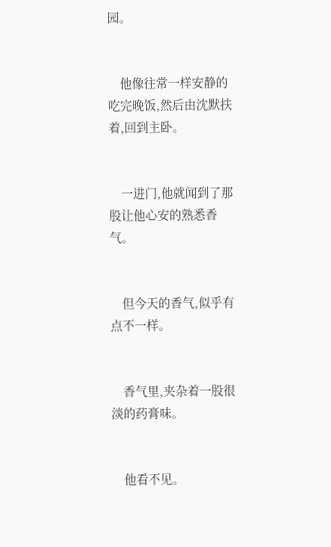园。


    他像往常一样安静的吃完晚饭,然后由沈默扶着,回到主卧。


    一进门,他就闻到了那股让他心安的熟悉香气。


    但今天的香气,似乎有点不一样。


    香气里,夹杂着一股很淡的药膏味。


    他看不见。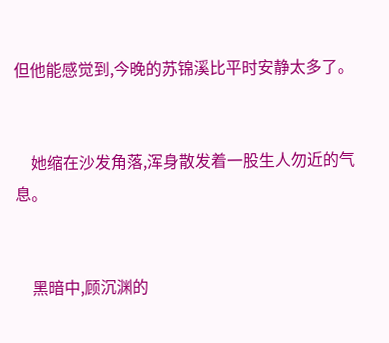但他能感觉到,今晚的苏锦溪比平时安静太多了。


    她缩在沙发角落,浑身散发着一股生人勿近的气息。


    黑暗中,顾沉渊的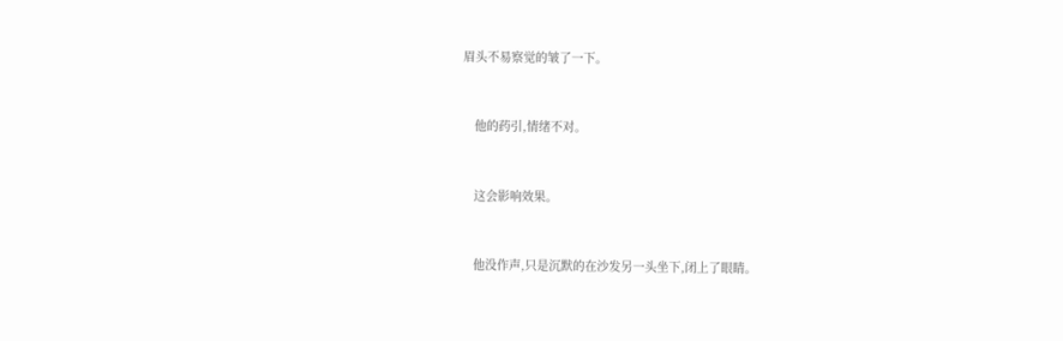眉头不易察觉的皱了一下。


    他的药引,情绪不对。


    这会影响效果。


    他没作声,只是沉默的在沙发另一头坐下,闭上了眼睛。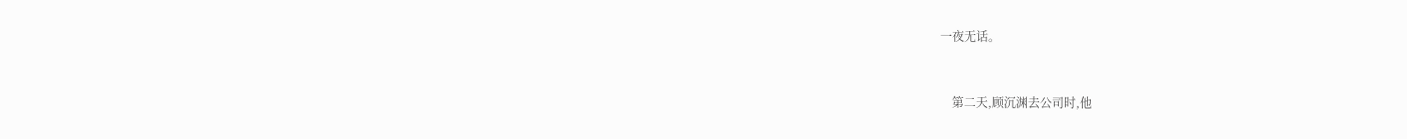一夜无话。


    第二天,顾沉渊去公司时,他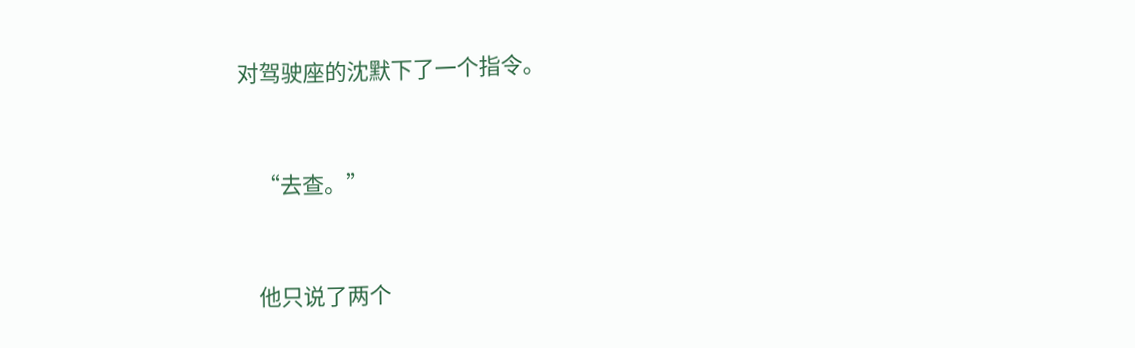对驾驶座的沈默下了一个指令。


    “去查。”


    他只说了两个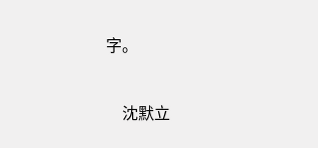字。


    沈默立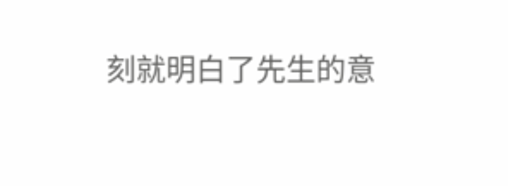刻就明白了先生的意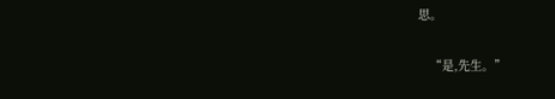思。


    “是,先生。”